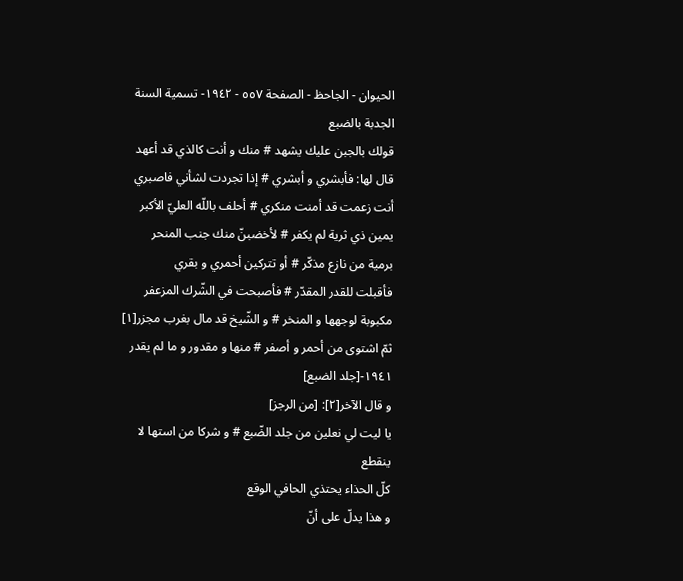الحيوان - الجاحظ - الصفحة ٥٥٧ - ١٩٤٢- تسمية السنة الجدبة بالضبع
قولك بالجبن عليك يشهد # منك و أنت كالذي قد أعهد
قال لها: فأبشري و أبشري # إذا تجردت لشأني فاصبري
أنت زعمت قد أمنت منكري # أحلف باللّه العليّ الأكبر
يمين ذي ثرية لم يكفر # لأخضبنّ منك جنب المنحر
برمية من نازع مذكّر # أو تتركين أحمري و بقري
فأقبلت للقدر المقدّر # فأصبحت في الشّرك المزعفر
مكبوبة لوجهها و المنخر # و الشّيخ قد مال بغرب مجزر[١]
ثمّ اشتوى من أحمر و أصفر # منها و مقدور و ما لم يقدر
١٩٤١-[جلد الضبع]
و قال الآخر[٢]: [من الرجز]
يا ليت لي نعلين من جلد الضّبع # و شركا من استها لا ينقطع
كلّ الحذاء يحتذي الحافي الوقع
و هذا يدلّ على أنّ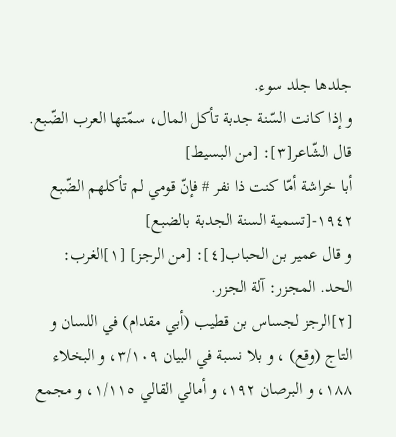جلدها جلد سوء.
و إذا كانت السّنة جدبة تأكل المال، سمّتها العرب الضّبع. قال الشّاعر[٣]: [من البسيط]
أبا خراشة أمّا كنت ذا نفر # فإنّ قومي لم تأكلهم الضّبع
١٩٤٢-[تسمية السنة الجدبة بالضبع]
و قال عمير بن الحباب[٤]: [من الرجز] [١]الغرب: الحد. المجزر: آلة الجزر.
[٢]الرجز لجساس بن قطيب (أبي مقدام) في اللسان و التاج (وقع) ، و بلا نسبة في البيان ٣/١٠٩، و البخلاء ١٨٨، و البرصان ١٩٢، و أمالي القالي ١/١١٥، و مجمع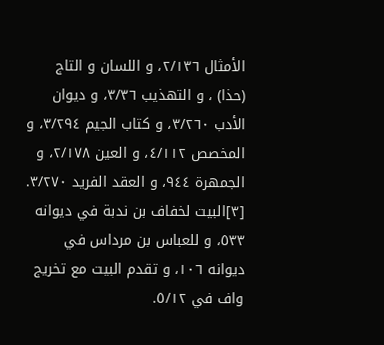الأمثال ٢/١٣٦، و اللسان و التاج (حذا) ، و التهذيب ٣/٣٦، و ديوان الأدب ٣/٢٦٠، و كتاب الجيم ٣/٢٩٤، و المخصص ٤/١١٢، و العين ٢/١٧٨، و الجمهرة ٩٤٤، و العقد الفريد ٣/٢٧٠.
[٣]البيت لخفاف بن ندبة في ديوانه ٥٣٣، و للعباس بن مرداس في ديوانه ١٠٦، و تقدم البيت مع تخريج واف في ٥/١٢.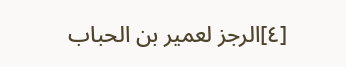[٤]الرجز لعمير بن الحباب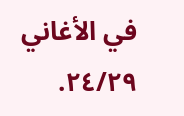في الأغاني ٢٤/٢٩.